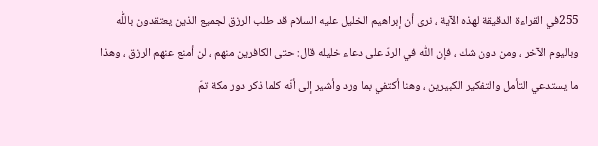255في القراءة الدقيقة لهذه الآية ، نرى أن إبراهيم الخليل عليه السلام قد طلب الرزق لجميع الذين يعتقدون باللّٰه وباليوم الآخر ، ومن دون شك ، فإن اللّٰه في الردّ على دعاء خليله قال: حتى الكافرين منهم ، لن أمنع عنهم الرزق ، وهذا ما يستدعي التأمل والتفكير الكبيرين ، وهنا أكتفي بما ورد وأشير إلى أنّه كلما ذكر دور مكة تمّ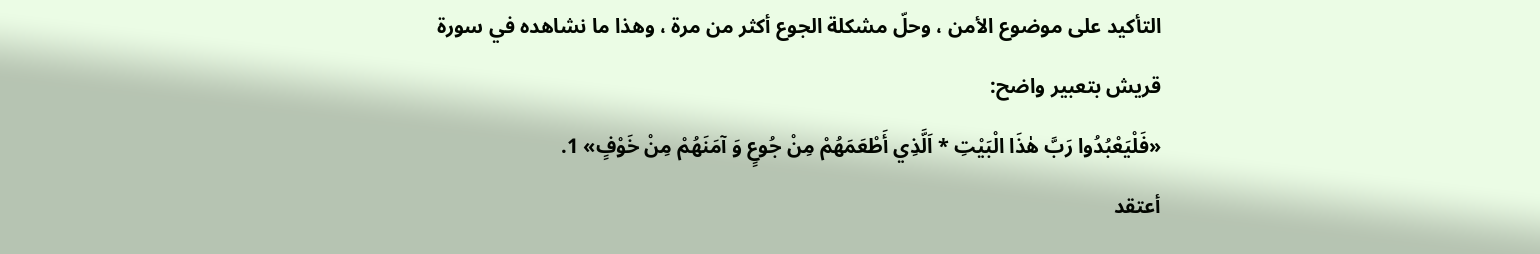التأكيد على موضوع الأمن ، وحلّ مشكلة الجوع أكثر من مرة ، وهذا ما نشاهده في سورة قريش بتعبير واضح:
«فَلْيَعْبُدُوا رَبَّ هٰذَا الْبَيْتِ * اَلَّذِي أَطْعَمَهُمْ مِنْ جُوعٍ وَ آمَنَهُمْ مِنْ خَوْفٍ» 1.
أعتقد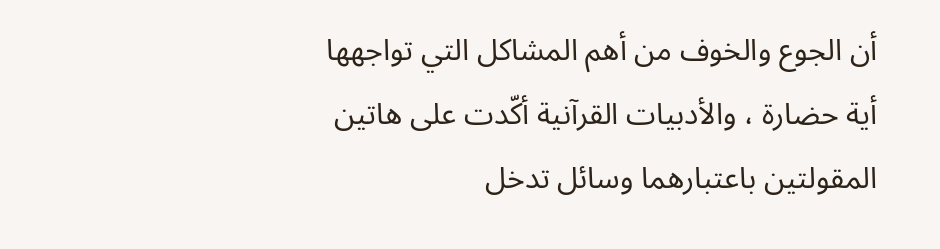أن الجوع والخوف من أهم المشاكل التي تواجهها أية حضارة ، والأدبيات القرآنية أكّدت على هاتين المقولتين باعتبارهما وسائل تدخل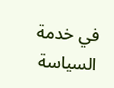في خدمة السياسة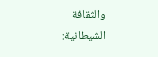والثقافة الشيطانية: